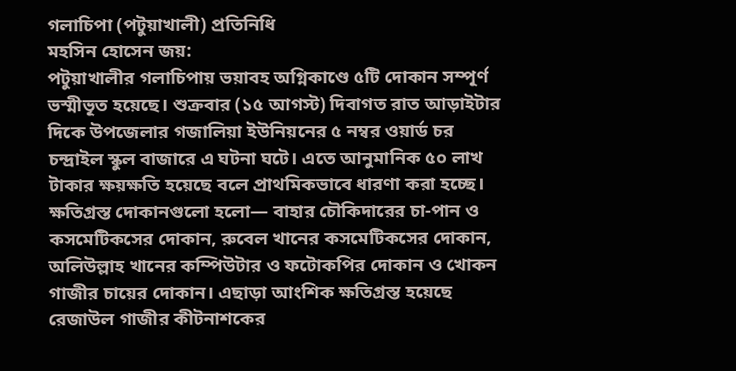গলাচিপা (পটুয়াখালী) প্রতিনিধি
মহসিন হোসেন জয়:
পটুয়াখালীর গলাচিপায় ভয়াবহ অগ্নিকাণ্ডে ৫টি দোকান সম্পূর্ণ ভস্মীভূত হয়েছে। শুক্রবার (১৫ আগস্ট) দিবাগত রাত আড়াইটার দিকে উপজেলার গজালিয়া ইউনিয়নের ৫ নম্বর ওয়ার্ড চর চন্দ্রাইল স্কুল বাজারে এ ঘটনা ঘটে। এতে আনুমানিক ৫০ লাখ টাকার ক্ষয়ক্ষতি হয়েছে বলে প্রাথমিকভাবে ধারণা করা হচ্ছে।
ক্ষতিগ্রস্ত দোকানগুলো হলো— বাহার চৌকিদারের চা-পান ও কসমেটিকসের দোকান, রুবেল খানের কসমেটিকসের দোকান, অলিউল্লাহ খানের কম্পিউটার ও ফটোকপির দোকান ও খোকন গাজীর চায়ের দোকান। এছাড়া আংশিক ক্ষতিগ্রস্ত হয়েছে রেজাউল গাজীর কীটনাশকের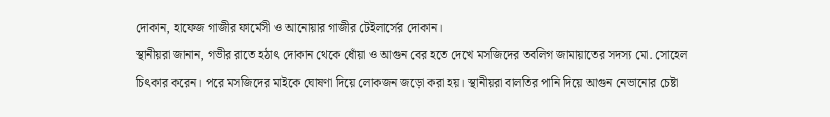দোকান, হাফেজ গাজীর ফার্মেসী ও আনোয়ার গাজীর টেইলার্সের দোকান।
স্থানীয়রা জানান, গভীর রাতে হঠাৎ দোকান থেকে ধোঁয়া ও আগুন বের হতে দেখে মসজিদের তবলিগ জামায়াতের সদস্য মো. সোহেল চিৎকার করেন। পরে মসজিদের মাইকে ঘোষণা দিয়ে লোকজন জড়ো করা হয়। স্থানীয়রা বালতির পানি দিয়ে আগুন নেভানোর চেষ্টা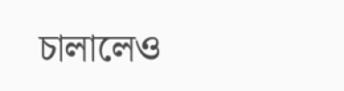চালালেও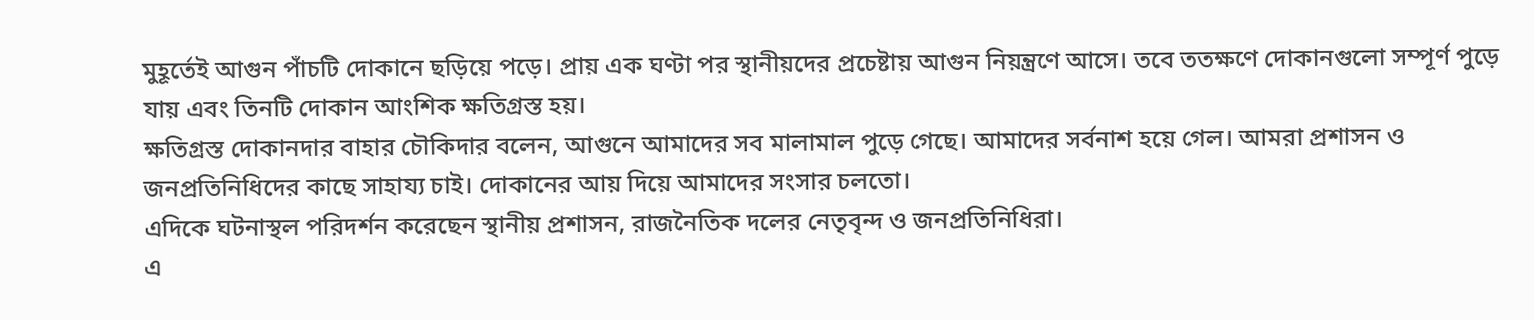মুহূর্তেই আগুন পাঁচটি দোকানে ছড়িয়ে পড়ে। প্রায় এক ঘণ্টা পর স্থানীয়দের প্রচেষ্টায় আগুন নিয়ন্ত্রণে আসে। তবে ততক্ষণে দোকানগুলো সম্পূর্ণ পুড়ে যায় এবং তিনটি দোকান আংশিক ক্ষতিগ্রস্ত হয়।
ক্ষতিগ্রস্ত দোকানদার বাহার চৌকিদার বলেন, আগুনে আমাদের সব মালামাল পুড়ে গেছে। আমাদের সর্বনাশ হয়ে গেল। আমরা প্রশাসন ও জনপ্রতিনিধিদের কাছে সাহায্য চাই। দোকানের আয় দিয়ে আমাদের সংসার চলতো।
এদিকে ঘটনাস্থল পরিদর্শন করেছেন স্থানীয় প্রশাসন, রাজনৈতিক দলের নেতৃবৃন্দ ও জনপ্রতিনিধিরা।
এ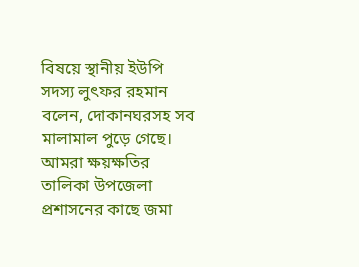বিষয়ে স্থানীয় ইউপি সদস্য লুৎফর রহমান বলেন, দোকানঘরসহ সব মালামাল পুড়ে গেছে। আমরা ক্ষয়ক্ষতির তালিকা উপজেলা প্রশাসনের কাছে জমা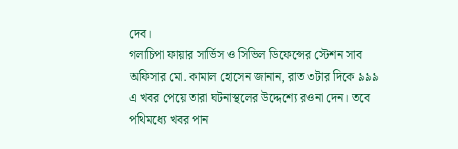দেব।
গলাচিপা ফায়ার সার্ভিস ও সিভিল ডিফেন্সের স্টেশন সাব অফিসার মো. কামাল হোসেন জানান, রাত ৩টার দিকে ৯৯৯ এ খবর পেয়ে তারা ঘটনাস্থলের উদ্দেশ্যে রওনা দেন। তবে পথিমধ্যে খবর পান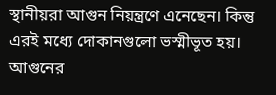স্থানীয়রা আগুন নিয়ন্ত্রণে এনেছেন। কিন্তু এরই মধ্যে দোকানগুলো ভস্মীভূত হয়। আগুনের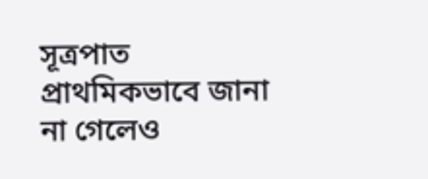সূত্রপাত প্রাথমিকভাবে জানা না গেলেও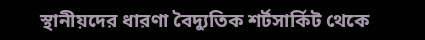স্থানীয়দের ধারণা বৈদ্যুতিক শর্টসার্কিট থেকে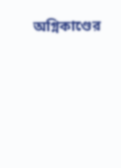অগ্নিকাণ্ডের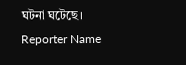ঘটনা ঘটেছে।
Reporter Name